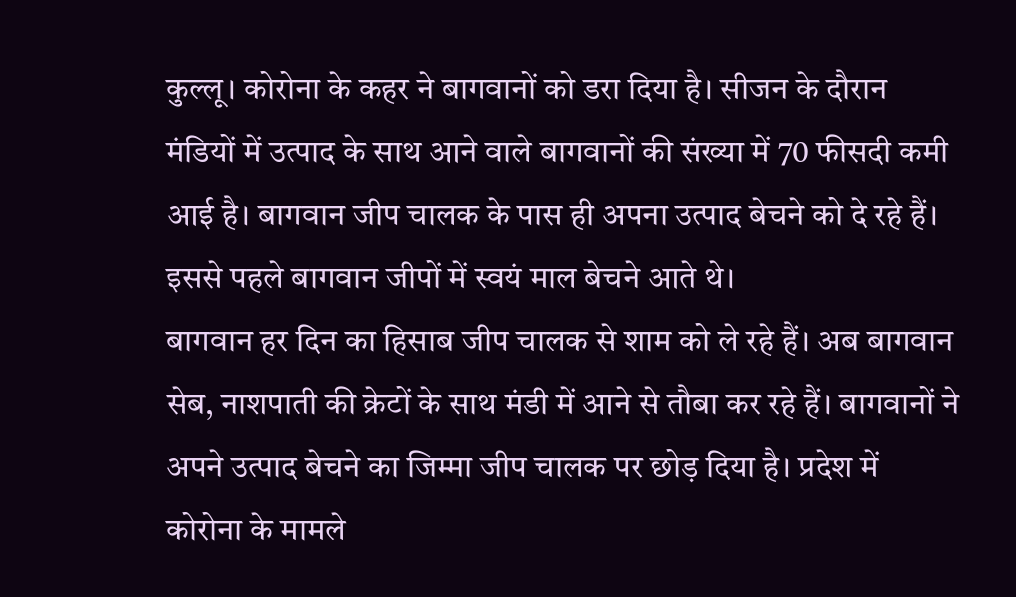कुल्लू। कोरोना के कहर ने बागवानों को डरा दिया है। सीजन के दौरान मंडियों में उत्पाद के साथ आने वाले बागवानों की संख्या में 70 फीसदी कमी आई है। बागवान जीप चालक के पास ही अपना उत्पाद बेचने को दे रहे हैं। इससे पहले बागवान जीपों में स्वयं माल बेचने आते थे।
बागवान हर दिन का हिसाब जीप चालक से शाम को ले रहे हैं। अब बागवान सेब, नाशपाती की क्रेटों के साथ मंडी में आने से तौबा कर रहे हैं। बागवानों ने अपने उत्पाद बेचने का जिम्मा जीप चालक पर छोड़ दिया है। प्रदेश में कोरोना के मामले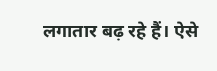लगातार बढ़ रहे हैं। ऐसे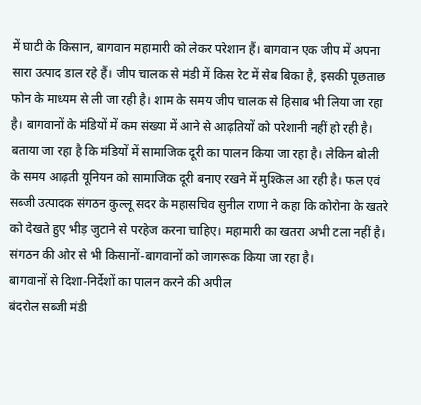में घाटी के किसान, बागवान महामारी को लेकर परेशान हैं। बागवान एक जीप में अपना सारा उत्पाद डाल रहे हैं। जीप चालक से मंडी में किस रेट में सेब बिका है, इसकी पूछताछ फोन के माध्यम से ली जा रही है। शाम के समय जीप चालक से हिसाब भी लिया जा रहा है। बागवानों के मंडियों में कम संख्या में आने से आढ़तियों को परेशानी नहीं हो रही है। बताया जा रहा है कि मंडियों में सामाजिक दूरी का पालन किया जा रहा है। लेकिन बोली के समय आढ़ती यूनियन को सामाजिक दूरी बनाए रखने में मुश्किल आ रही है। फल एवं सब्जी उत्पादक संगठन कुल्लू सदर के महासचिव सुनील राणा ने कहा कि कोरोना के खतरे को देखते हुए भीड़ जुटाने से परहेज करना चाहिए। महामारी का खतरा अभी टला नहीं है। संगठन की ओर से भी किसानों-बागवानों को जागरूक किया जा रहा है।
बागवानों से दिशा-निर्देशों का पालन करने की अपील
बंदरोल सब्जी मंडी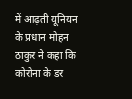में आढ़ती यूनियन के प्रधान मोहन ठाकुर ने कहा कि कोरोना के डर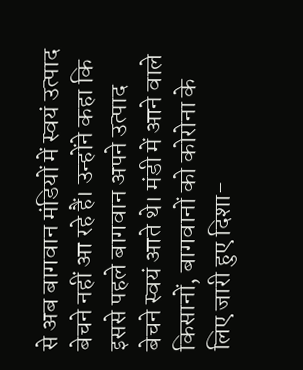से अब बागवान मंडियों में स्वयं उत्पाद बेचने नहीं आ रहे हैं। उन्होंने कहा कि इससे पहले बागवान अपने उत्पाद बेचने स्वयं आते थे। मंडी में आने वाले किसानों, बागवानों को कोरोना के लिए जारी हुए दिशा-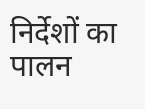निर्देशों का पालन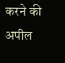करने की अपील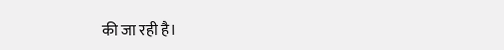की जा रही है।